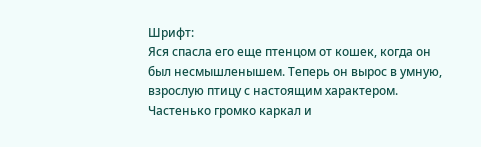Шрифт:
Яся спасла его еще птенцом от кошек, когда он был несмышленышем. Теперь он вырос в умную, взрослую птицу с настоящим характером. Частенько громко каркал и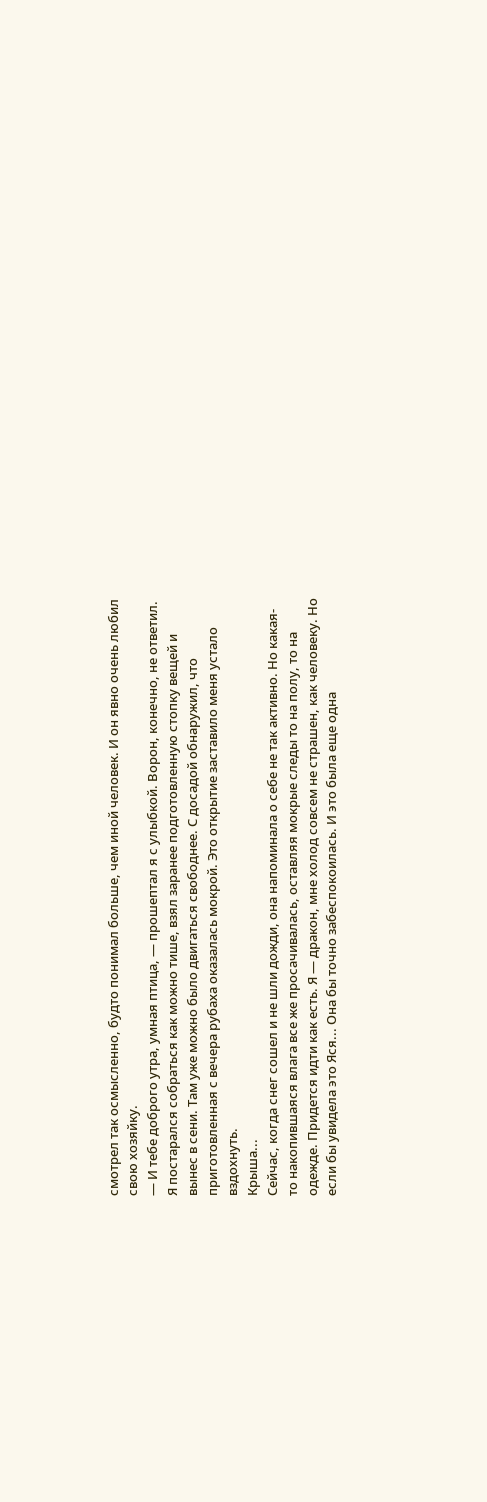смотрел так осмысленно, будто понимал больше, чем иной человек. И он явно очень любил свою хозяйку.
— И тебе доброго утра, умная птица, — прошептал я с улыбкой. Ворон, конечно, не ответил.
Я постарался собраться как можно тише, взял заранее подготовленную стопку вещей и вынес в сени. Там уже можно было двигаться свободнее. С досадой обнаружил, что приготовленная с вечера рубаха оказалась мокрой. Это открытие заставило меня устало вздохнуть.
Крыша...
Сейчас, когда снег сошел и не шли дожди, она напоминала о себе не так активно. Но какая-то накопившаяся влага все же просачивалась, оставляя мокрые следы то на полу, то на одежде. Придется идти как есть. Я — дракон, мне холод совсем не страшен, как человеку. Но если бы увидела это Яся... Она бы точно забеспокоилась. И это была еще одна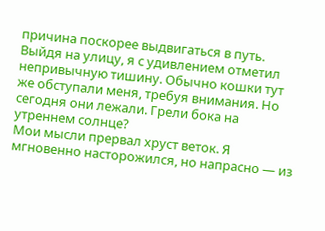причина поскорее выдвигаться в путь.
Выйдя на улицу, я с удивлением отметил непривычную тишину. Обычно кошки тут же обступали меня, требуя внимания. Но сегодня они лежали. Грели бока на утреннем солнце?
Мои мысли прервал хруст веток. Я мгновенно насторожился, но напрасно — из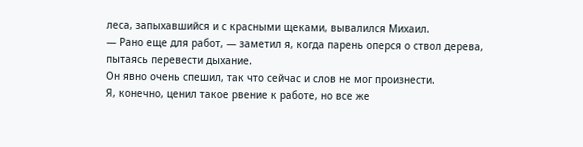леса, запыхавшийся и с красными щеками, вывалился Михаил.
— Рано еще для работ, — заметил я, когда парень оперся о ствол дерева, пытаясь перевести дыхание.
Он явно очень спешил, так что сейчас и слов не мог произнести.
Я, конечно, ценил такое рвение к работе, но все же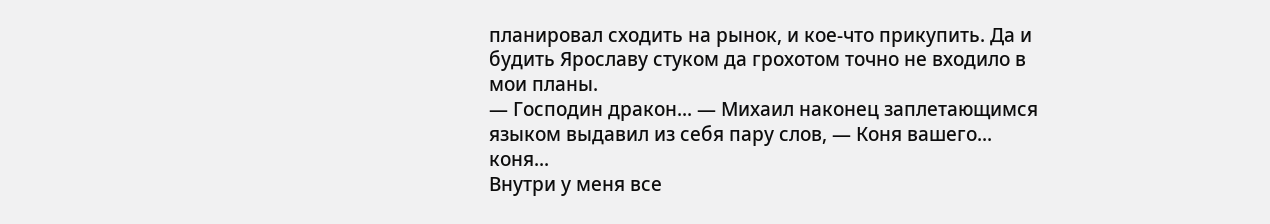планировал сходить на рынок, и кое-что прикупить. Да и будить Ярославу стуком да грохотом точно не входило в мои планы.
— Господин дракон... — Михаил наконец заплетающимся языком выдавил из себя пару слов, — Коня вашего... коня...
Внутри у меня все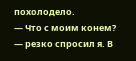похолодело.
— Что с моим конем? — резко спросил я. В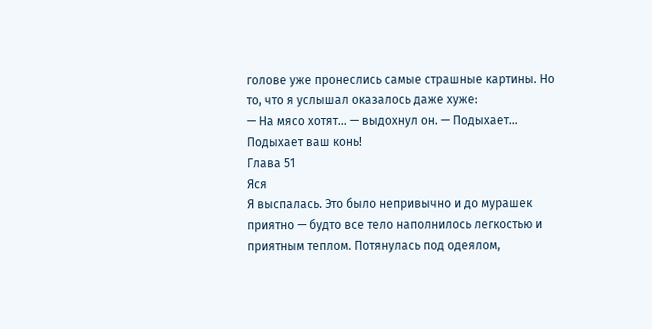голове уже пронеслись самые страшные картины. Но то, что я услышал оказалось даже хуже:
— На мясо хотят... — выдохнул он. — Подыхает… Подыхает ваш конь!
Глава 51
Яся
Я выспалась. Это было непривычно и до мурашек приятно — будто все тело наполнилось легкостью и приятным теплом. Потянулась под одеялом,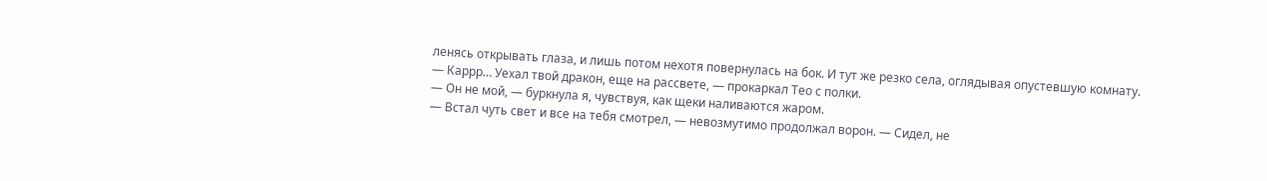ленясь открывать глаза, и лишь потом нехотя повернулась на бок. И тут же резко села, оглядывая опустевшую комнату.
— Каррр… Уехал твой дракон, еще на рассвете, — прокаркал Тео с полки.
— Он не мой, — буркнула я, чувствуя, как щеки наливаются жаром.
— Встал чуть свет и все на тебя смотрел, — невозмутимо продолжал ворон. — Сидел, не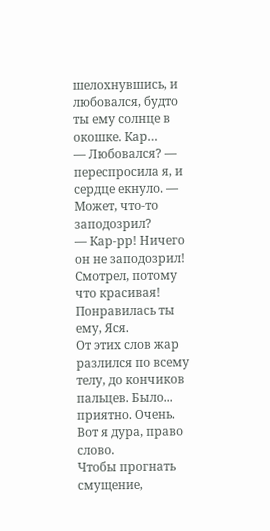шелохнувшись, и любовался, будто ты ему солнце в окошке. Кар…
— Любовался? — переспросила я, и сердце екнуло. — Может, что-то заподозрил?
— Кар-рр! Ничего он не заподозрил! Смотрел, потому что красивая! Понравилась ты ему, Яся.
От этих слов жар разлился по всему телу, до кончиков пальцев. Было... приятно. Очень. Вот я дура, право слово.
Чтобы прогнать смущение,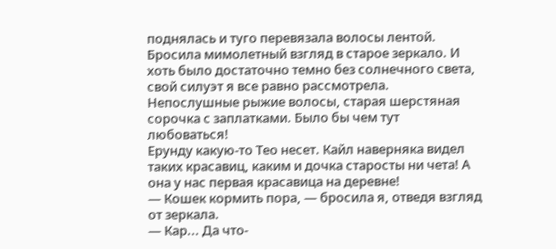поднялась и туго перевязала волосы лентой.
Бросила мимолетный взгляд в старое зеркало. И хоть было достаточно темно без солнечного света, свой силуэт я все равно рассмотрела.
Непослушные рыжие волосы, старая шерстяная сорочка с заплатками. Было бы чем тут любоваться!
Ерунду какую-то Тео несет. Кайл наверняка видел таких красавиц, каким и дочка старосты ни чета! А она у нас первая красавица на деревне!
— Кошек кормить пора, — бросила я, отведя взгляд от зеркала.
— Кар... Да что-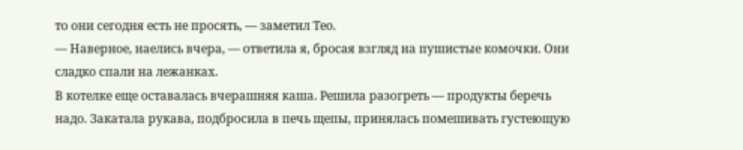то они сегодня есть не просять, — заметил Тео.
— Наверное, наелись вчера, — ответила я, бросая взгляд на пушистые комочки. Они сладко спали на лежанках.
В котелке еще оставалась вчерашняя каша. Решила разогреть — продукты беречь надо. Закатала рукава, подбросила в печь щепы, принялась помешивать густеющую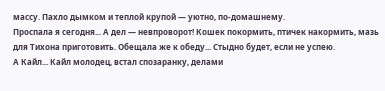массу. Пахло дымком и теплой крупой — уютно, по-домашнему.
Проспала я сегодня... А дел — невпроворот! Кошек покормить, птичек накормить, мазь для Тихона приготовить. Обещала же к обеду... Стыдно будет, если не успею.
А Кайл... Кайл молодец, встал спозаранку, делами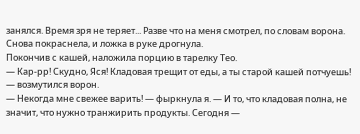занялся. Время зря не теряет... Разве что на меня смотрел, по словам ворона. Снова покраснела, и ложка в руке дрогнула.
Покончив с кашей, наложила порцию в тарелку Тео.
— Кар-рр! Скудно, Яся! Кладовая трещит от еды, а ты старой кашей потчуешь! — возмутился ворон.
— Некогда мне свежее варить! — фыркнула я. — И то, что кладовая полна, не значит, что нужно транжирить продукты. Сегодня —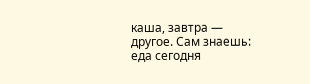каша, завтра — другое. Сам знаешь: еда сегодня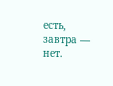есть, завтра — нет.